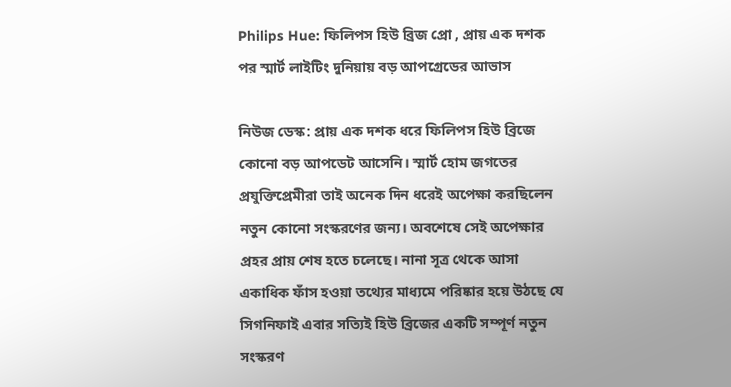Philips Hue: ফিলিপস হিউ ব্রিজ প্রো , প্রায় এক দশক পর স্মার্ট লাইটিং দুনিয়ায় বড় আপগ্রেডের আভাস

নিউজ ডেস্ক: প্রায় এক দশক ধরে ফিলিপস হিউ ব্রিজে কোনো বড় আপডেট আসেনি। স্মার্ট হোম জগতের প্রযুক্তিপ্রেমীরা তাই অনেক দিন ধরেই অপেক্ষা করছিলেন নতুন কোনো সংস্করণের জন্য। অবশেষে সেই অপেক্ষার প্রহর প্রায় শেষ হতে চলেছে। নানা সূত্র থেকে আসা একাধিক ফাঁস হওয়া তথ্যের মাধ্যমে পরিষ্কার হয়ে উঠছে যে সিগনিফাই এবার সত্যিই হিউ ব্রিজের একটি সম্পূর্ণ নতুন সংস্করণ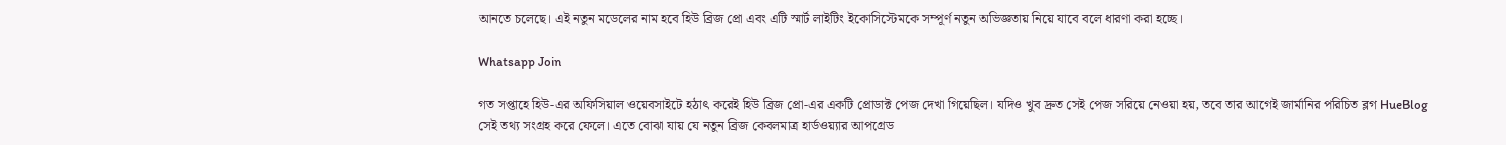আনতে চলেছে। এই নতুন মডেলের নাম হবে হিউ ব্রিজ প্রো এবং এটি স্মার্ট লাইটিং ইকোসিস্টেমকে সম্পূর্ণ নতুন অভিজ্ঞতায় নিয়ে যাবে বলে ধারণা করা হচ্ছে।

Whatsapp Join

গত সপ্তাহে হিউ-এর অফিসিয়াল ওয়েবসাইটে হঠাৎ করেই হিউ ব্রিজ প্রো-এর একটি প্রোডাক্ট পেজ দেখা গিয়েছিল। যদিও খুব দ্রুত সেই পেজ সরিয়ে নেওয়া হয়, তবে তার আগেই জার্মানির পরিচিত ব্লগ HueBlog সেই তথ্য সংগ্রহ করে ফেলে। এতে বোঝা যায় যে নতুন ব্রিজ কেবলমাত্র হার্ডওয়্যার আপগ্রেড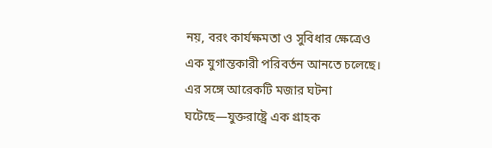নয়, বরং কার্যক্ষমতা ও সুবিধার ক্ষেত্রেও এক যুগান্তকারী পরিবর্তন আনতে চলেছে। এর সঙ্গে আরেকটি মজার ঘটনা ঘটেছে—যুক্তরাষ্ট্রে এক গ্রাহক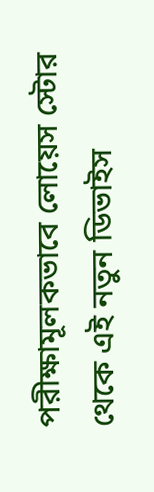পরীক্ষামূলকভাবে লোয়েস স্টোর থেকে এই নতুন ডিভাইস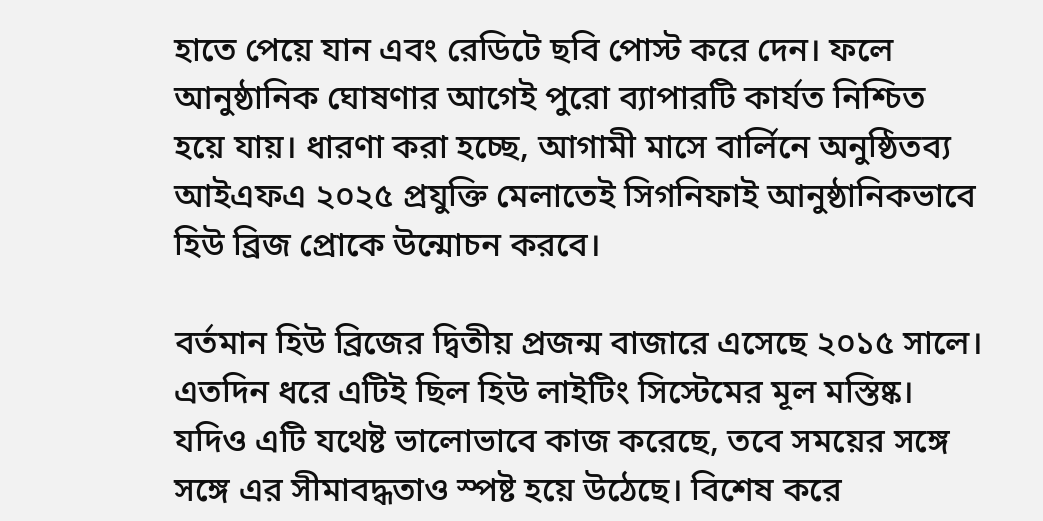হাতে পেয়ে যান এবং রেডিটে ছবি পোস্ট করে দেন। ফলে আনুষ্ঠানিক ঘোষণার আগেই পুরো ব্যাপারটি কার্যত নিশ্চিত হয়ে যায়। ধারণা করা হচ্ছে, আগামী মাসে বার্লিনে অনুষ্ঠিতব্য আইএফএ ২০২৫ প্রযুক্তি মেলাতেই সিগনিফাই আনুষ্ঠানিকভাবে হিউ ব্রিজ প্রোকে উন্মোচন করবে।

বর্তমান হিউ ব্রিজের দ্বিতীয় প্রজন্ম বাজারে এসেছে ২০১৫ সালে। এতদিন ধরে এটিই ছিল হিউ লাইটিং সিস্টেমের মূল মস্তিষ্ক। যদিও এটি যথেষ্ট ভালোভাবে কাজ করেছে, তবে সময়ের সঙ্গে সঙ্গে এর সীমাবদ্ধতাও স্পষ্ট হয়ে উঠেছে। বিশেষ করে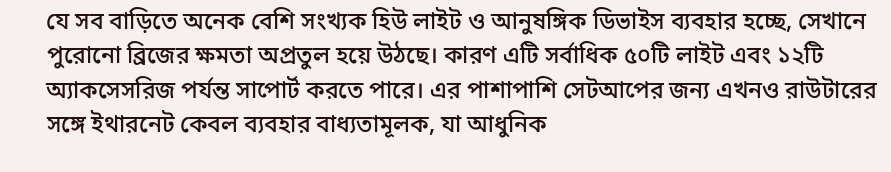যে সব বাড়িতে অনেক বেশি সংখ্যক হিউ লাইট ও আনুষঙ্গিক ডিভাইস ব্যবহার হচ্ছে, সেখানে পুরোনো ব্রিজের ক্ষমতা অপ্রতুল হয়ে উঠছে। কারণ এটি সর্বাধিক ৫০টি লাইট এবং ১২টি অ্যাকসেসরিজ পর্যন্ত সাপোর্ট করতে পারে। এর পাশাপাশি সেটআপের জন্য এখনও রাউটারের সঙ্গে ইথারনেট কেবল ব্যবহার বাধ্যতামূলক, যা আধুনিক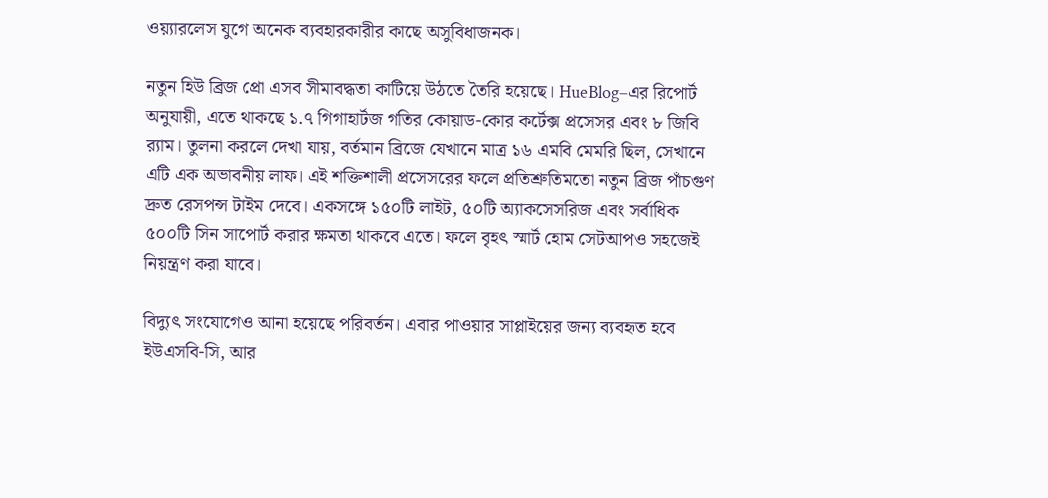ওয়্যারলেস যুগে অনেক ব্যবহারকারীর কাছে অসুবিধাজনক।

নতুন হিউ ব্রিজ প্রো এসব সীমাবদ্ধতা কাটিয়ে উঠতে তৈরি হয়েছে। HueBlog–এর রিপোর্ট অনুযায়ী, এতে থাকছে ১.৭ গিগাহার্টজ গতির কোয়াড-কোর কর্টেক্স প্রসেসর এবং ৮ জিবি র‍্যাম। তুলনা করলে দেখা যায়, বর্তমান ব্রিজে যেখানে মাত্র ১৬ এমবি মেমরি ছিল, সেখানে এটি এক অভাবনীয় লাফ। এই শক্তিশালী প্রসেসরের ফলে প্রতিশ্রুতিমতো নতুন ব্রিজ পাঁচগুণ দ্রুত রেসপন্স টাইম দেবে। একসঙ্গে ১৫০টি লাইট, ৫০টি অ্যাকসেসরিজ এবং সর্বাধিক ৫০০টি সিন সাপোর্ট করার ক্ষমতা থাকবে এতে। ফলে বৃহৎ স্মার্ট হোম সেটআপও সহজেই নিয়ন্ত্রণ করা যাবে।

বিদ্যুৎ সংযোগেও আনা হয়েছে পরিবর্তন। এবার পাওয়ার সাপ্লাইয়ের জন্য ব্যবহৃত হবে ইউএসবি-সি, আর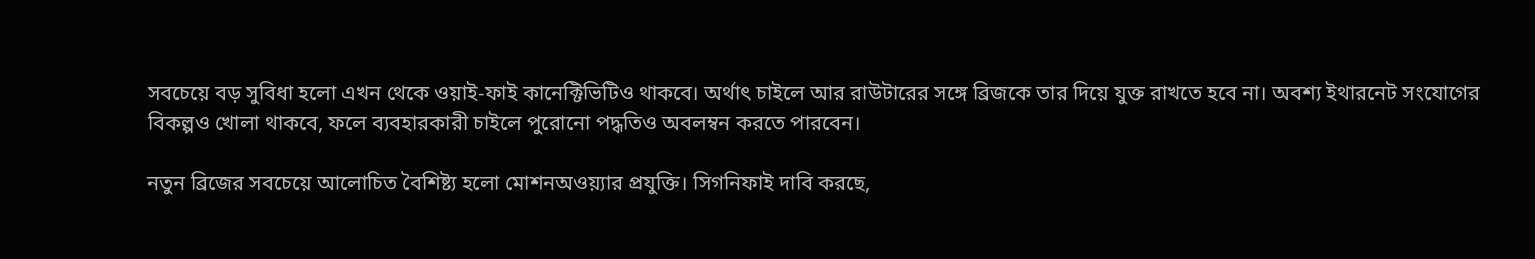সবচেয়ে বড় সুবিধা হলো এখন থেকে ওয়াই-ফাই কানেক্টিভিটিও থাকবে। অর্থাৎ চাইলে আর রাউটারের সঙ্গে ব্রিজকে তার দিয়ে যুক্ত রাখতে হবে না। অবশ্য ইথারনেট সংযোগের বিকল্পও খোলা থাকবে, ফলে ব্যবহারকারী চাইলে পুরোনো পদ্ধতিও অবলম্বন করতে পারবেন।

নতুন ব্রিজের সবচেয়ে আলোচিত বৈশিষ্ট্য হলো মোশনঅওয়্যার প্রযুক্তি। সিগনিফাই দাবি করছে,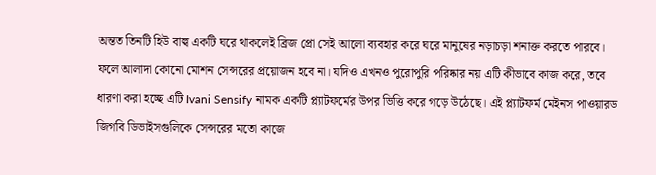অন্তত তিনটি হিউ বাল্ব একটি ঘরে থাকলেই ব্রিজ প্রো সেই আলো ব্যবহার করে ঘরে মানুষের নড়াচড়া শনাক্ত করতে পারবে। ফলে আলাদা কোনো মোশন সেন্সরের প্রয়োজন হবে না। যদিও এখনও পুরোপুরি পরিষ্কার নয় এটি কীভাবে কাজ করে, তবে ধারণা করা হচ্ছে এটি Ivani Sensify নামক একটি প্ল্যাটফর্মের উপর ভিত্তি করে গড়ে উঠেছে। এই প্ল্যাটফর্ম মেইনস পাওয়ারড জিগবি ডিভাইসগুলিকে সেন্সরের মতো কাজে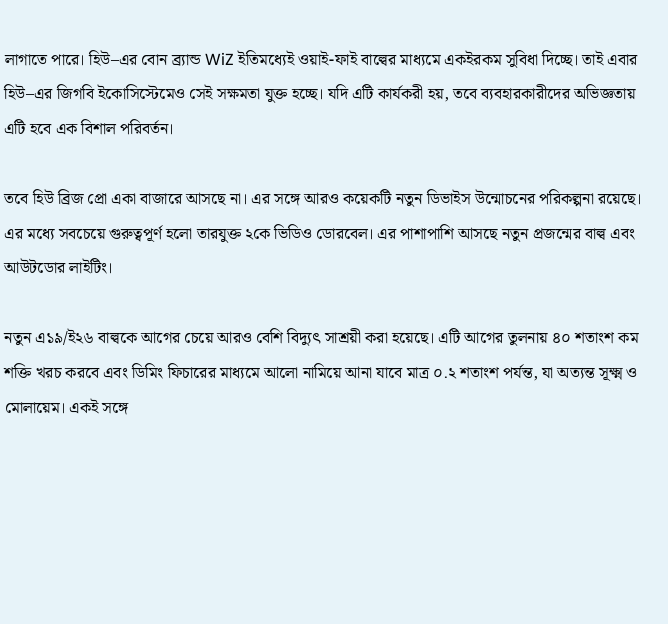লাগাতে পারে। হিউ–এর বোন ব্র্যান্ড WiZ ইতিমধ্যেই ওয়াই-ফাই বাল্বের মাধ্যমে একইরকম সুবিধা দিচ্ছে। তাই এবার হিউ–এর জিগবি ইকোসিস্টেমেও সেই সক্ষমতা যুক্ত হচ্ছে। যদি এটি কার্যকরী হয়, তবে ব্যবহারকারীদের অভিজ্ঞতায় এটি হবে এক বিশাল পরিবর্তন।

তবে হিউ ব্রিজ প্রো একা বাজারে আসছে না। এর সঙ্গে আরও কয়েকটি নতুন ডিভাইস উন্মোচনের পরিকল্পনা রয়েছে। এর মধ্যে সবচেয়ে গুরুত্বপূর্ণ হলো তারযুক্ত ২কে ভিডিও ডোরবেল। এর পাশাপাশি আসছে নতুন প্রজন্মের বাল্ব এবং আউটডোর লাইটিং।

নতুন এ১৯/ই২৬ বাল্বকে আগের চেয়ে আরও বেশি বিদ্যুৎ সাশ্রয়ী করা হয়েছে। এটি আগের তুলনায় ৪০ শতাংশ কম শক্তি খরচ করবে এবং ডিমিং ফিচারের মাধ্যমে আলো নামিয়ে আনা যাবে মাত্র ০.২ শতাংশ পর্যন্ত, যা অত্যন্ত সূক্ষ্ম ও মোলায়েম। একই সঙ্গে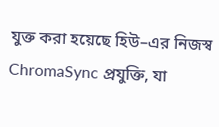যুক্ত করা হয়েছে হিউ–এর নিজস্ব ChromaSync প্রযুক্তি, যা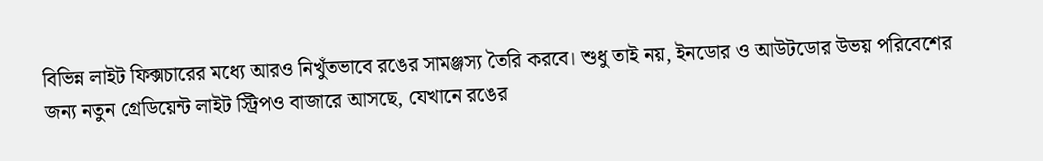বিভিন্ন লাইট ফিক্সচারের মধ্যে আরও নিখুঁতভাবে রঙের সামঞ্জস্য তৈরি করবে। শুধু তাই নয়, ইনডোর ও আউটডোর উভয় পরিবেশের জন্য নতুন গ্রেডিয়েন্ট লাইট স্ট্রিপও বাজারে আসছে, যেখানে রঙের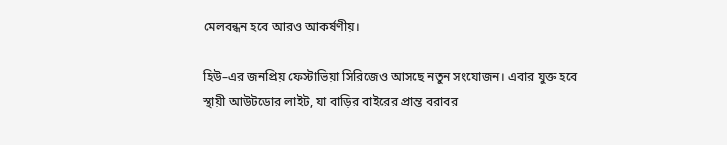মেলবন্ধন হবে আরও আকর্ষণীয়।

হিউ–এর জনপ্রিয় ফেস্টাভিয়া সিরিজেও আসছে নতুন সংযোজন। এবার যুক্ত হবে স্থায়ী আউটডোর লাইট, যা বাড়ির বাইরের প্রান্ত বরাবর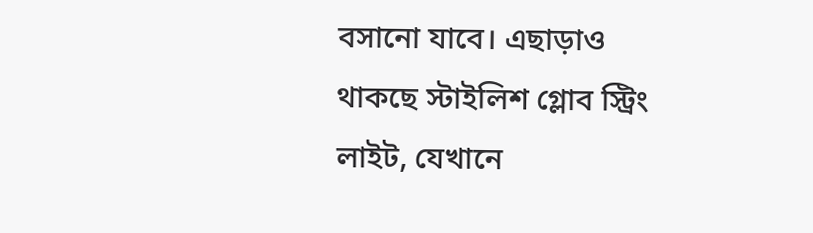বসানো যাবে। এছাড়াও থাকছে স্টাইলিশ গ্লোব স্ট্রিং লাইট, যেখানে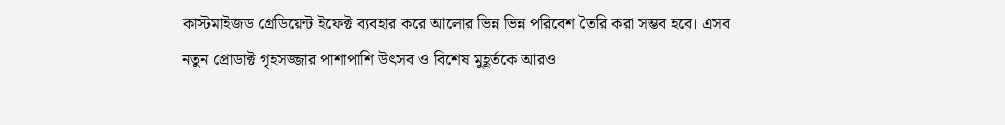কাস্টমাইজড গ্রেডিয়েন্ট ইফেক্ট ব্যবহার করে আলোর ভিন্ন ভিন্ন পরিবেশ তৈরি করা সম্ভব হবে। এসব নতুন প্রোডাক্ট গৃহসজ্জার পাশাপাশি উৎসব ও বিশেষ মুহূর্তকে আরও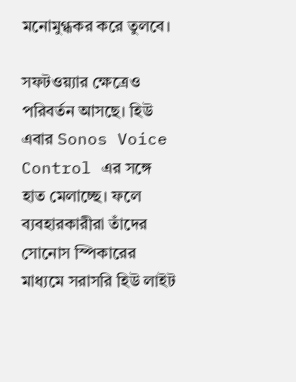মনোমুগ্ধকর করে তুলবে।

সফটওয়্যার ক্ষেত্রেও পরিবর্তন আসছে। হিউ এবার Sonos Voice Control এর সঙ্গে হাত মেলাচ্ছে। ফলে ব্যবহারকারীরা তাঁদের সোনোস স্পিকারের মাধ্যমে সরাসরি হিউ লাইট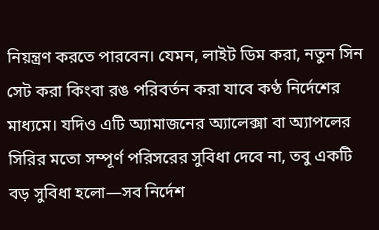নিয়ন্ত্রণ করতে পারবেন। যেমন, লাইট ডিম করা, নতুন সিন সেট করা কিংবা রঙ পরিবর্তন করা যাবে কণ্ঠ নির্দেশের মাধ্যমে। যদিও এটি অ্যামাজনের অ্যালেক্সা বা অ্যাপলের সিরির মতো সম্পূর্ণ পরিসরের সুবিধা দেবে না, তবু একটি বড় সুবিধা হলো—সব নির্দেশ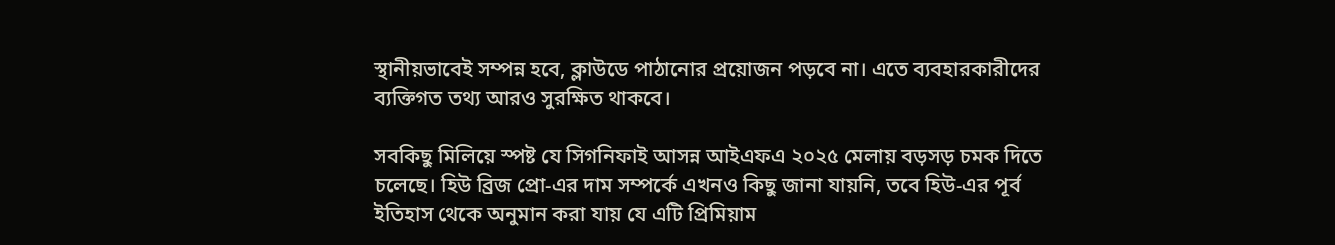স্থানীয়ভাবেই সম্পন্ন হবে, ক্লাউডে পাঠানোর প্রয়োজন পড়বে না। এতে ব্যবহারকারীদের ব্যক্তিগত তথ্য আরও সুরক্ষিত থাকবে।

সবকিছু মিলিয়ে স্পষ্ট যে সিগনিফাই আসন্ন আইএফএ ২০২৫ মেলায় বড়সড় চমক দিতে চলেছে। হিউ ব্রিজ প্রো-এর দাম সম্পর্কে এখনও কিছু জানা যায়নি, তবে হিউ-এর পূর্ব ইতিহাস থেকে অনুমান করা যায় যে এটি প্রিমিয়াম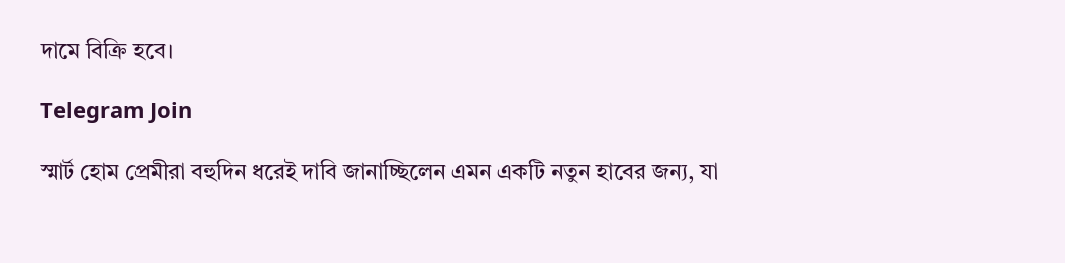দামে বিক্রি হবে।

Telegram Join

স্মার্ট হোম প্রেমীরা বহুদিন ধরেই দাবি জানাচ্ছিলেন এমন একটি নতুন হাবের জন্য, যা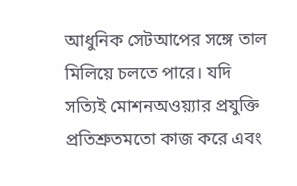আধুনিক সেটআপের সঙ্গে তাল মিলিয়ে চলতে পারে। যদি সত্যিই মোশনঅওয়্যার প্রযুক্তি প্রতিশ্রুতমতো কাজ করে এবং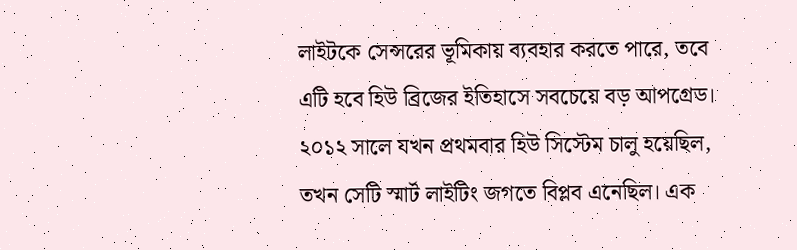লাইটকে সেন্সরের ভূমিকায় ব্যবহার করতে পারে, তবে এটি হবে হিউ ব্রিজের ইতিহাসে সবচেয়ে বড় আপগ্রেড। ২০১২ সালে যখন প্রথমবার হিউ সিস্টেম চালু হয়েছিল, তখন সেটি স্মার্ট লাইটিং জগতে বিপ্লব এনেছিল। এক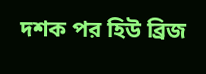দশক পর হিউ ব্রিজ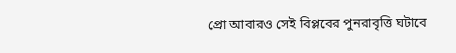প্রো আবারও সেই বিপ্লবের পুনরাবৃত্তি ঘটাবে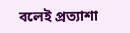বলেই প্রত্যাশা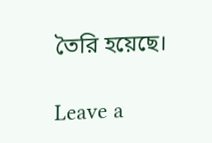তৈরি হয়েছে।

Leave a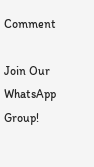Comment

Join Our WhatsApp Group!